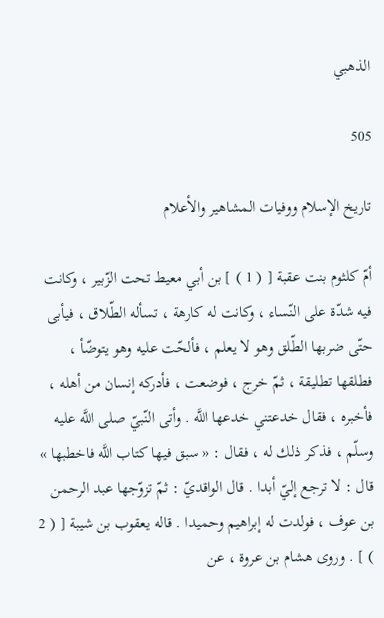الذهبي

505

تاريخ الإسلام ووفيات المشاهير والأعلام

أمّ كلثوم بنت عقبة [ ( 1 ) ] بن أبي معيط تحت الزّبير ، وكانت فيه شدّة على النّساء ، وكانت له كارهة ، تسأله الطّلاق ، فيأبى حتّى ضربها الطّلق وهو لا يعلم ، فألحّت عليه وهو يتوضّأ ، فطلقها تطليقة ، ثمّ خرج ، فوضعت ، فأدركه إنسان من أهله ، فأخبره ، فقال خدعتني خدعها اللَّه . وأتى النّبيّ صلى اللَّه عليه وسلّم ، فذكر ذلك له ، فقال : « سبق فيها كتاب اللَّه فاخطبها » قال : لا ترجع إليّ أبدا . قال الواقديّ : ثمّ تزوّجها عبد الرحمن بن عوف ، فولدت له إبراهيم وحميدا . قاله يعقوب بن شيبة [ ( 2 ) ] . وروى هشام بن عروة ، عن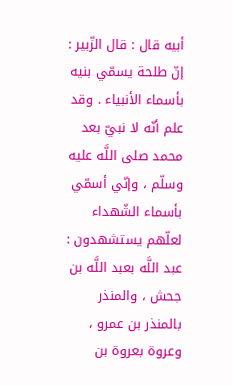أبيه قال : قال الزّبير : إنّ طلحة يسمّي بنيه بأسماء الأنبياء . وقد علم أنّه لا نبيّ بعد محمد صلى اللَّه عليه وسلّم ، وإنّي أسمّي بأسماء الشّهداء لعلّهم يستشهدون : عبد اللَّه بعبد اللَّه بن جحش ، والمنذر بالمنذر بن عمرو ، وعروة بعروة بن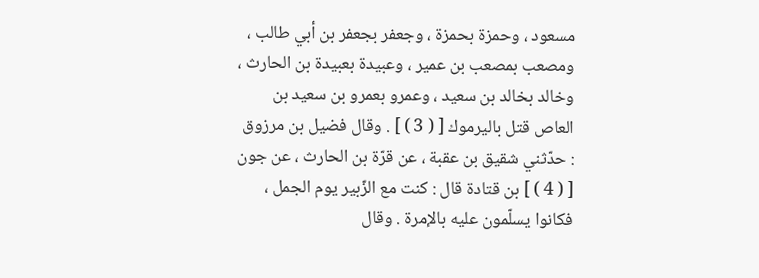مسعود ، وحمزة بحمزة ، وجعفر بجعفر بن أبي طالب ، ومصعب بمصعب بن عمير ، وعبيدة بعبيدة بن الحارث ، وخالد بخالد بن سعيد ، وعمرو بعمرو بن سعيد بن العاص قتل باليرموك [ ( 3 ) ] . وقال فضيل بن مرزوق : حدّثني شقيق بن عقبة ، عن قرّة بن الحارث ، عن جون [ ( 4 ) ] بن قتادة قال : كنت مع الزّبير يوم الجمل ، فكانوا يسلّمون عليه بالإمرة . وقال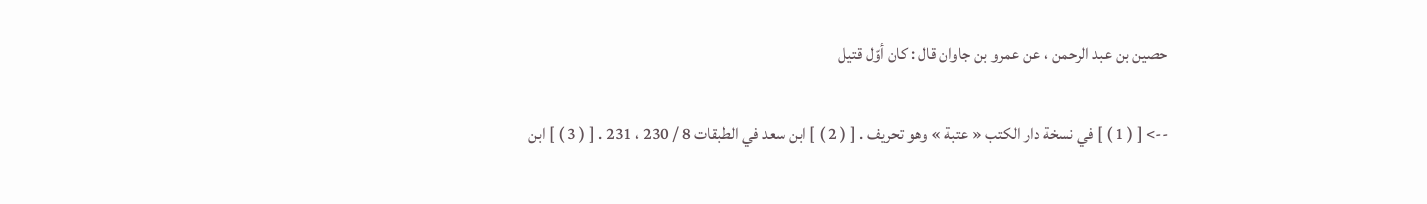حصين بن عبد الرحمن ، عن عمرو بن جاوان قال : كان أوّل قتيل

--> [ ( 1 ) ] في نسخة دار الكتب « عتبة » وهو تحريف . [ ( 2 ) ] ابن سعد في الطبقات 8 / 230 ، 231 . [ ( 3 ) ] ابن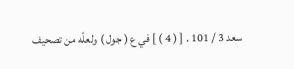سعد 3 / 101 . [ ( 4 ) ] في ع ( جول ) ولعلّه من تصحيف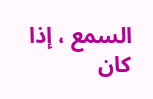السمع ، إذا كان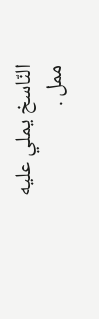النّاسخ يملي عليه ممل .